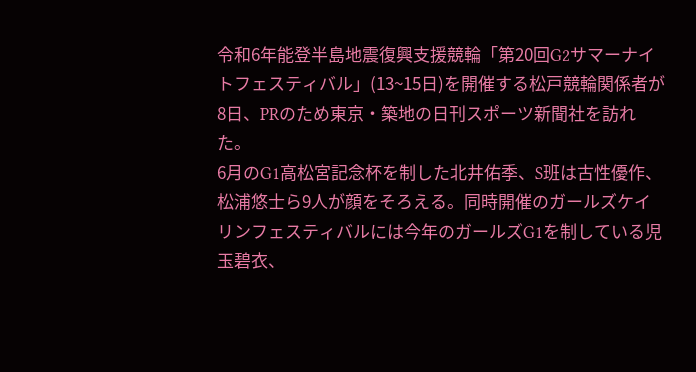令和6年能登半島地震復興支援競輪「第20回G2サマーナイトフェスティバル」(13~15日)を開催する松戸競輪関係者が8日、PRのため東京・築地の日刊スポーツ新聞社を訪れた。
6月のG1高松宮記念杯を制した北井佑季、S班は古性優作、松浦悠士ら9人が顔をそろえる。同時開催のガールズケイリンフェスティバルには今年のガールズG1を制している児玉碧衣、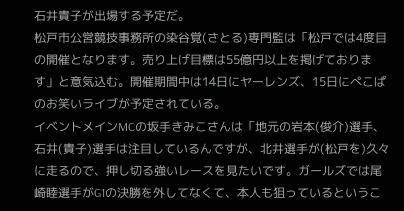石井貴子が出場する予定だ。
松戸市公営競技事務所の染谷覚(さとる)専門監は「松戸では4度目の開催となります。売り上げ目標は55億円以上を掲げております」と意気込む。開催期間中は14日にヤーレンズ、15日にぺこぱのお笑いライブが予定されている。
イベントメインMCの坂手きみこさんは「地元の岩本(俊介)選手、石井(貴子)選手は注目しているんですが、北井選手が(松戸を)久々に走るので、押し切る強いレースを見たいです。ガールズでは尾崎睦選手がG1の決勝を外してなくて、本人も狙っているというこ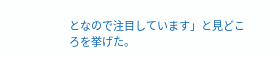となので注目しています」と見どころを挙げた。